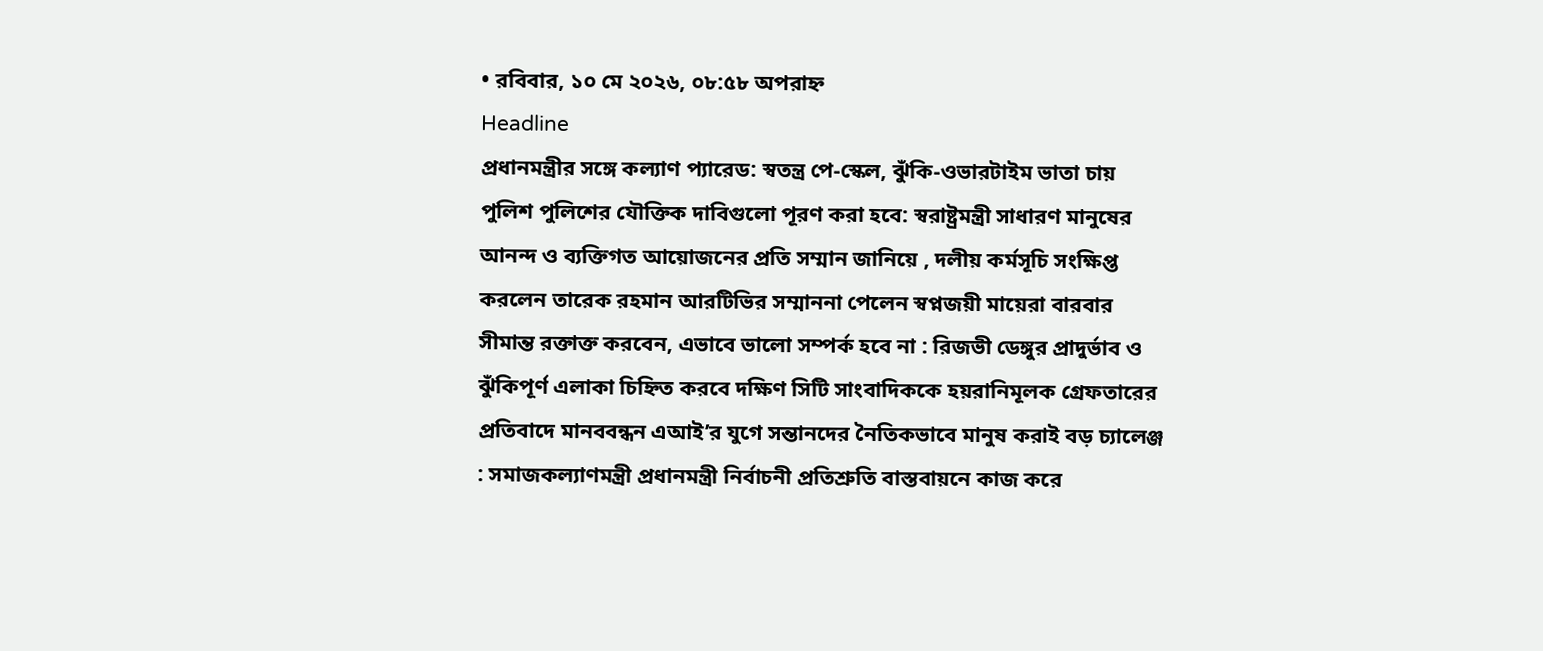• রবিবার, ১০ মে ২০২৬, ০৮:৫৮ অপরাহ্ন
Headline
প্রধানমন্ত্রীর সঙ্গে কল্যাণ প্যারেড: স্বতন্ত্র পে-স্কেল, ঝুঁকি-ওভারটাইম ভাতা চায় পুলিশ পুলিশের যৌক্তিক দাবিগুলো পূরণ করা হবে: স্বরাষ্ট্রমন্ত্রী সাধারণ মানুষের আনন্দ ও ব্যক্তিগত আয়োজনের প্রতি সম্মান জানিয়ে , দলীয় কর্মসূচি সংক্ষিপ্ত করলেন তারেক রহমান আরটিভির সম্মাননা পেলেন স্বপ্নজয়ী মায়েরা বারবার সীমান্ত রক্তাক্ত করবেন, এভাবে ভালো সম্পর্ক হবে না : রিজভী ডেঙ্গুর প্রাদুর্ভাব ও ঝুঁকিপূর্ণ এলাকা চিহ্নিত করবে দক্ষিণ সিটি সাংবাদিককে হয়রানিমূলক গ্রেফতারের প্রতিবাদে মানববন্ধন এআই’র যুগে সন্তানদের নৈতিকভাবে মানুষ করাই বড় চ্যালেঞ্জ : সমাজকল্যাণমন্ত্রী প্রধানমন্ত্রী নির্বাচনী প্রতিশ্রুতি বাস্তবায়নে কাজ করে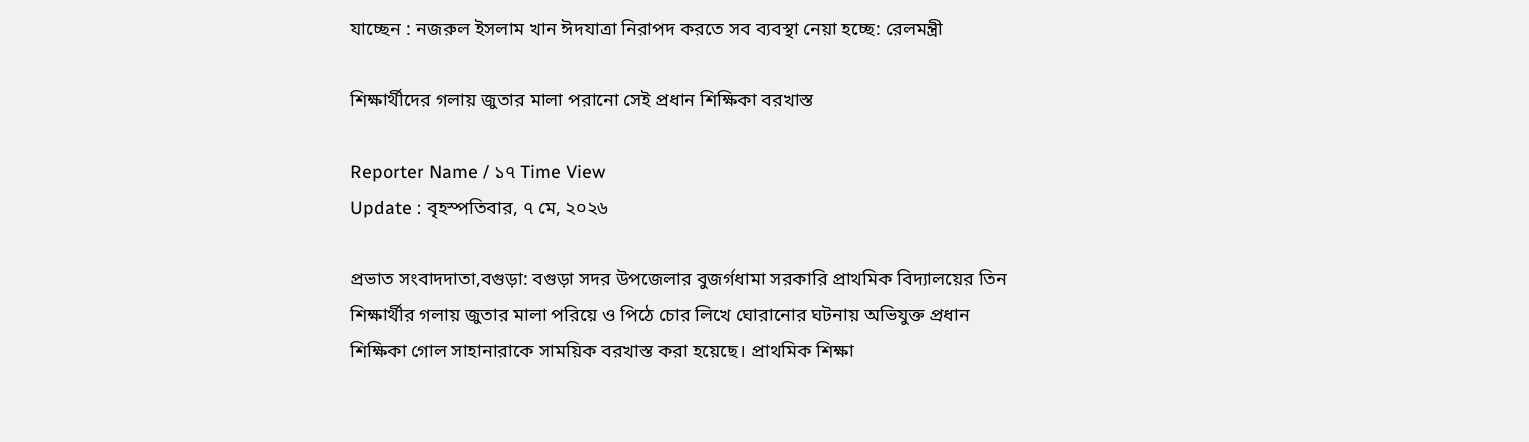যাচ্ছেন : নজরুল ইসলাম খান ঈদযাত্রা নিরাপদ করতে সব ব্যবস্থা নেয়া হচ্ছে: রেলমন্ত্রী

শিক্ষার্থীদের গলায় জুতার মালা পরানো সেই প্রধান শিক্ষিকা বরখাস্ত

Reporter Name / ১৭ Time View
Update : বৃহস্পতিবার, ৭ মে, ২০২৬

প্রভাত সংবাদদাতা,বগুড়া: বগুড়া সদর উপজেলার বুজর্গধামা সরকারি প্রাথমিক বিদ্যালয়ের তিন শিক্ষার্থীর গলায় জুতার মালা পরিয়ে ও পিঠে চোর লিখে ঘোরানোর ঘটনায় অভিযুক্ত প্রধান শিক্ষিকা গোল সাহানারাকে সাময়িক বরখাস্ত করা হয়েছে। প্রাথমিক শিক্ষা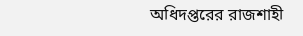অধিদপ্তরের রাজশাহী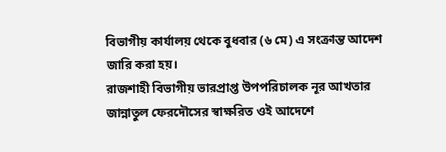বিভাগীয় কার্যালয় থেকে বুধবার (৬ মে) এ সংক্রান্ত আদেশ জারি করা হয়।
রাজশাহী বিভাগীয় ভারপ্রাপ্ত উপপরিচালক নূর আখতার জান্নাতুল ফেরদৌসের স্বাক্ষরিত ওই আদেশে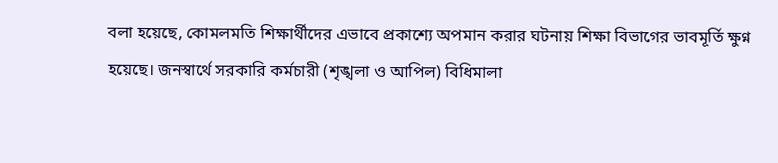বলা হয়েছে, কোমলমতি শিক্ষার্থীদের এভাবে প্রকাশ্যে অপমান করার ঘটনায় শিক্ষা বিভাগের ভাবমূর্তি ক্ষুণ্ন হয়েছে। জনস্বার্থে সরকারি কর্মচারী (শৃঙ্খলা ও আপিল) বিধিমালা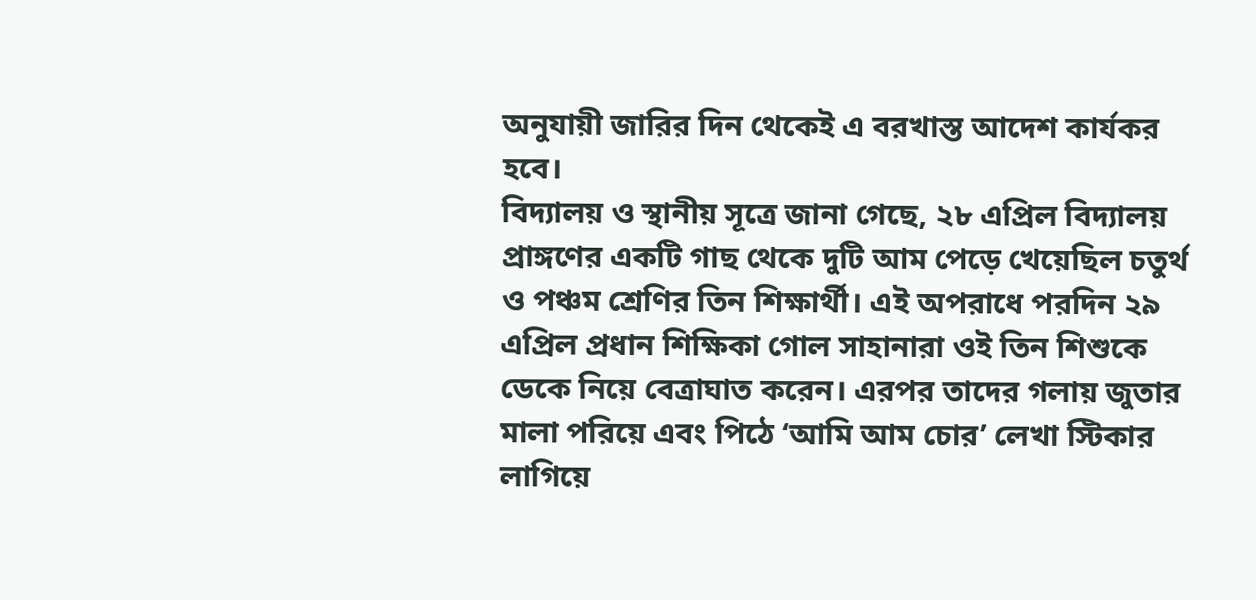অনুযায়ী জারির দিন থেকেই এ বরখাস্ত আদেশ কার্যকর হবে।
বিদ্যালয় ও স্থানীয় সূত্রে জানা গেছে, ২৮ এপ্রিল বিদ্যালয় প্রাঙ্গণের একটি গাছ থেকে দুটি আম পেড়ে খেয়েছিল চতুর্থ ও পঞ্চম শ্রেণির তিন শিক্ষার্থী। এই অপরাধে পরদিন ২৯ এপ্রিল প্রধান শিক্ষিকা গোল সাহানারা ওই তিন শিশুকে ডেকে নিয়ে বেত্রাঘাত করেন। এরপর তাদের গলায় জুতার মালা পরিয়ে এবং পিঠে ‘আমি আম চোর’ লেখা স্টিকার লাগিয়ে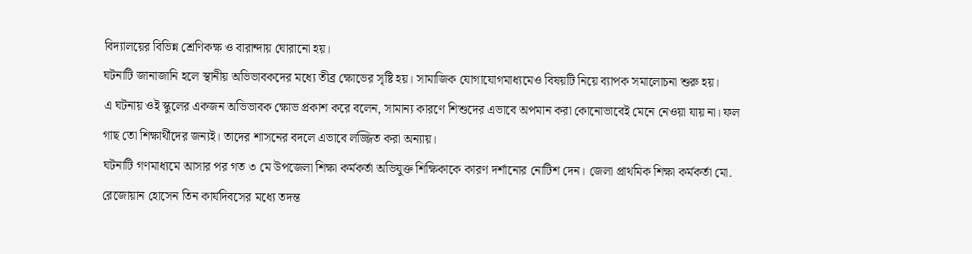বিদ্যালয়ের বিভিন্ন শ্রেণিকক্ষ ও বারান্দায় ঘোরানো হয়।
ঘটনাটি জানাজানি হলে স্থানীয় অভিভাবকদের মধ্যে তীব্র ক্ষোভের সৃষ্টি হয়। সামাজিক যোগাযোগমাধ্যমেও বিষয়টি নিয়ে ব্যাপক সমালোচনা শুরু হয়।
এ ঘটনায় ওই স্কুলের একজন অভিভাবক ক্ষোভ প্রকাশ করে বলেন, সামান্য কারণে শিশুদের এভাবে অপমান করা কোনোভাবেই মেনে নেওয়া যায় না। ফল গাছ তো শিক্ষার্থীদের জন্যই। তাদের শাসনের বদলে এভাবে লজ্জিত করা অন্যায়।
ঘটনাটি গণমাধ্যমে আসার পর গত ৩ মে উপজেলা শিক্ষা কর্মকর্তা অভিযুক্ত শিক্ষিকাকে কারণ দর্শানোর নোটিশ দেন। জেলা প্রাথমিক শিক্ষা কর্মকর্তা মো. রেজোয়ান হোসেন তিন কার্যদিবসের মধ্যে তদন্ত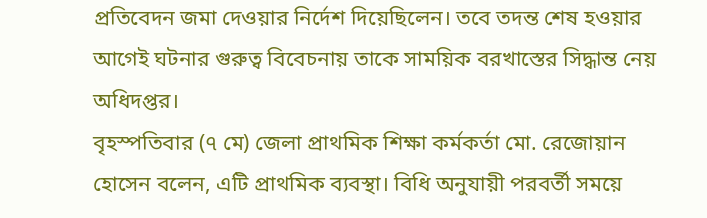প্রতিবেদন জমা দেওয়ার নির্দেশ দিয়েছিলেন। তবে তদন্ত শেষ হওয়ার আগেই ঘটনার গুরুত্ব বিবেচনায় তাকে সাময়িক বরখাস্তের সিদ্ধান্ত নেয় অধিদপ্তর।
বৃহস্পতিবার (৭ মে) জেলা প্রাথমিক শিক্ষা কর্মকর্তা মো. রেজোয়ান হোসেন বলেন, এটি প্রাথমিক ব্যবস্থা। বিধি অনুযায়ী পরবর্তী সময়ে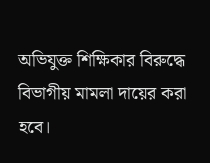অভিযুক্ত শিক্ষিকার বিরুদ্ধে বিভাগীয় মামলা দায়ের করা হবে।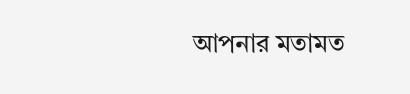আপনার মতামত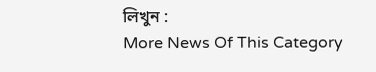লিখুন :
More News Of This Category